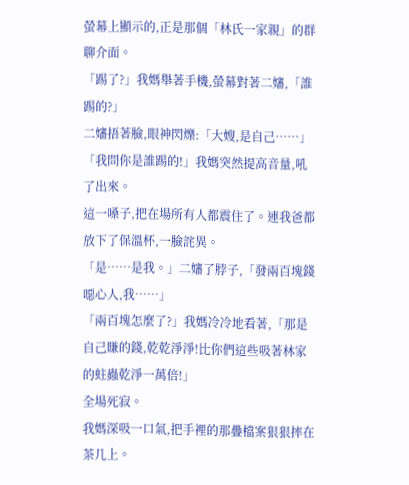螢幕上顯示的,正是那個「林氏一家親」的群聊介面。
「踢了?」我媽舉著手機,螢幕對著二嬸,「誰踢的?」
二嬸捂著臉,眼神閃爍:「大嫂,是自己……」
「我問你是誰踢的!」我媽突然提高音量,吼了出來。
這一嗓子,把在場所有人都震住了。連我爸都放下了保溫杯,一臉詫異。
「是……是我。」二嬸了脖子,「發兩百塊錢噁心人,我……」
「兩百塊怎麼了?」我媽冷冷地看著,「那是自己賺的錢,乾乾淨淨!比你們這些吸著林家的蛀蟲乾淨一萬倍!」
全場死寂。
我媽深吸一口氣,把手裡的那疊檔案狠狠摔在茶几上。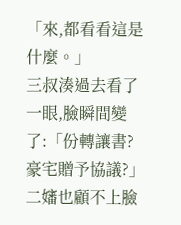「來,都看看這是什麼。」
三叔湊過去看了一眼,臉瞬間變了:「份轉讓書?豪宅贈予協議?」
二嬸也顧不上臉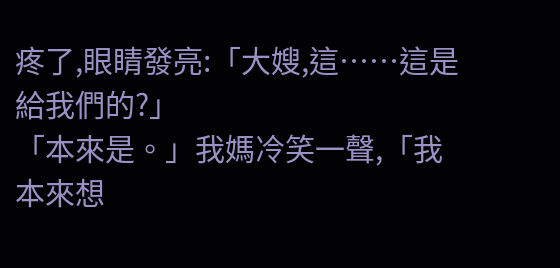疼了,眼睛發亮:「大嫂,這……這是給我們的?」
「本來是。」我媽冷笑一聲,「我本來想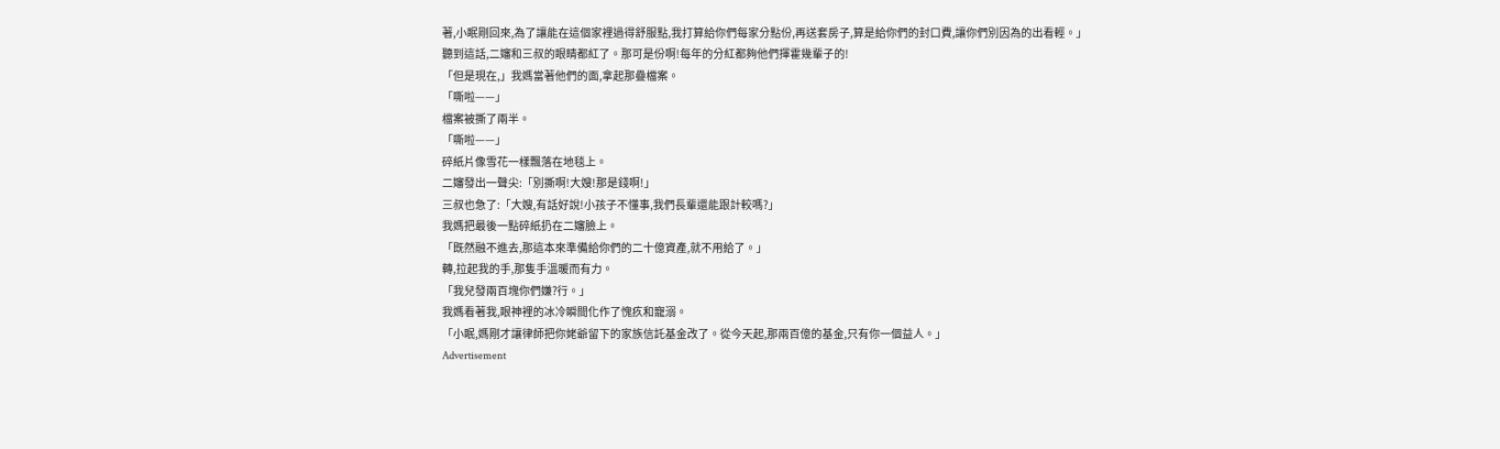著,小眠剛回來,為了讓能在這個家裡過得舒服點,我打算給你們每家分點份,再送套房子,算是給你們的封口費,讓你們別因為的出看輕。」
聽到這話,二嬸和三叔的眼睛都紅了。那可是份啊!每年的分紅都夠他們揮霍幾輩子的!
「但是現在,」我媽當著他們的面,拿起那疊檔案。
「嘶啦——」
檔案被撕了兩半。
「嘶啦——」
碎紙片像雪花一樣飄落在地毯上。
二嬸發出一聲尖:「別撕啊!大嫂!那是錢啊!」
三叔也急了:「大嫂,有話好說!小孩子不懂事,我們長輩還能跟計較嗎?」
我媽把最後一點碎紙扔在二嬸臉上。
「既然融不進去,那這本來準備給你們的二十億資產,就不用給了。」
轉,拉起我的手,那隻手溫暖而有力。
「我兒發兩百塊你們嫌?行。」
我媽看著我,眼神裡的冰冷瞬間化作了愧疚和寵溺。
「小眠,媽剛才讓律師把你姥爺留下的家族信託基金改了。從今天起,那兩百億的基金,只有你一個益人。」
Advertisement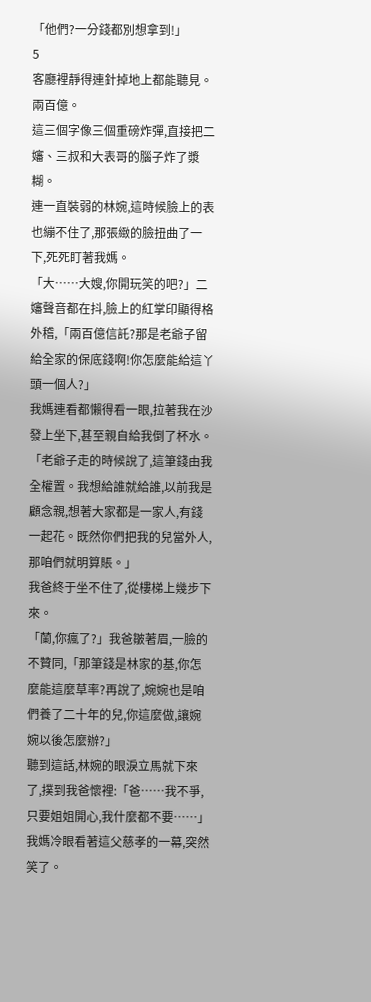「他們?一分錢都別想拿到!」
5
客廳裡靜得連針掉地上都能聽見。
兩百億。
這三個字像三個重磅炸彈,直接把二嬸、三叔和大表哥的腦子炸了漿糊。
連一直裝弱的林婉,這時候臉上的表也繃不住了,那張緻的臉扭曲了一下,死死盯著我媽。
「大……大嫂,你開玩笑的吧?」二嬸聲音都在抖,臉上的紅掌印顯得格外稽,「兩百億信託?那是老爺子留給全家的保底錢啊!你怎麼能給這丫頭一個人?」
我媽連看都懶得看一眼,拉著我在沙發上坐下,甚至親自給我倒了杯水。
「老爺子走的時候說了,這筆錢由我全權置。我想給誰就給誰,以前我是顧念親,想著大家都是一家人,有錢一起花。既然你們把我的兒當外人,那咱們就明算賬。」
我爸終于坐不住了,從樓梯上幾步下來。
「蘭,你瘋了?」我爸皺著眉,一臉的不贊同,「那筆錢是林家的基,你怎麼能這麼草率?再說了,婉婉也是咱們養了二十年的兒,你這麼做,讓婉婉以後怎麼辦?」
聽到這話,林婉的眼淚立馬就下來了,撲到我爸懷裡:「爸……我不爭,只要姐姐開心,我什麼都不要……」
我媽冷眼看著這父慈孝的一幕,突然笑了。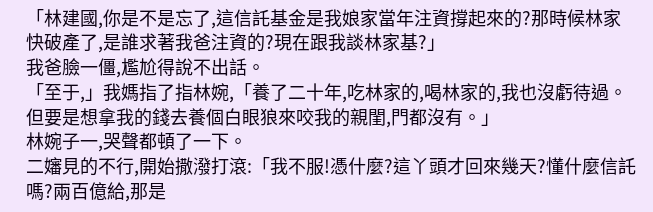「林建國,你是不是忘了,這信託基金是我娘家當年注資撐起來的?那時候林家快破產了,是誰求著我爸注資的?現在跟我談林家基?」
我爸臉一僵,尷尬得說不出話。
「至于,」我媽指了指林婉,「養了二十年,吃林家的,喝林家的,我也沒虧待過。但要是想拿我的錢去養個白眼狼來咬我的親閨,門都沒有。」
林婉子一,哭聲都頓了一下。
二嬸見的不行,開始撒潑打滾:「我不服!憑什麼?這丫頭才回來幾天?懂什麼信託嗎?兩百億給,那是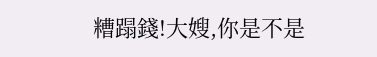糟蹋錢!大嫂,你是不是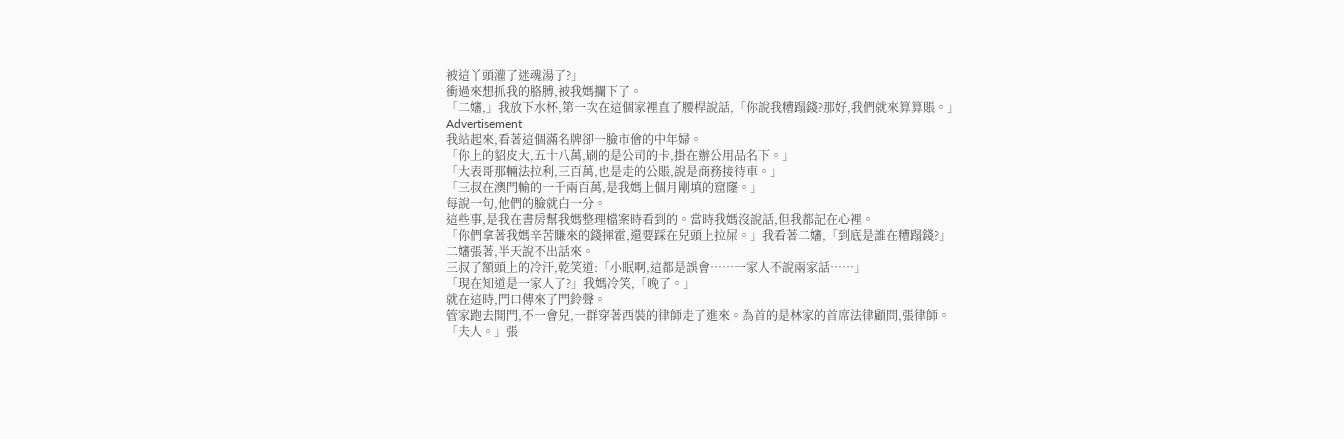被這丫頭灌了迷魂湯了?」
衝過來想抓我的胳膊,被我媽攔下了。
「二嬸,」我放下水杯,第一次在這個家裡直了腰桿說話,「你說我糟蹋錢?那好,我們就來算算賬。」
Advertisement
我站起來,看著這個滿名牌卻一臉市儈的中年婦。
「你上的貂皮大,五十八萬,刷的是公司的卡,掛在辦公用品名下。」
「大表哥那輛法拉利,三百萬,也是走的公賬,說是商務接待車。」
「三叔在澳門輸的一千兩百萬,是我媽上個月剛填的窟窿。」
每說一句,他們的臉就白一分。
這些事,是我在書房幫我媽整理檔案時看到的。當時我媽沒說話,但我都記在心裡。
「你們拿著我媽辛苦賺來的錢揮霍,還要踩在兒頭上拉屎。」我看著二嬸,「到底是誰在糟蹋錢?」
二嬸張著,半天說不出話來。
三叔了額頭上的冷汗,乾笑道:「小眠啊,這都是誤會……一家人不說兩家話……」
「現在知道是一家人了?」我媽冷笑,「晚了。」
就在這時,門口傳來了門鈴聲。
管家跑去開門,不一會兒,一群穿著西裝的律師走了進來。為首的是林家的首席法律顧問,張律師。
「夫人。」張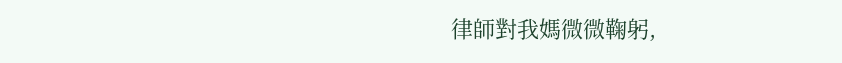律師對我媽微微鞠躬,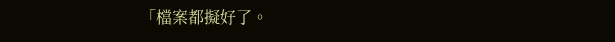「檔案都擬好了。